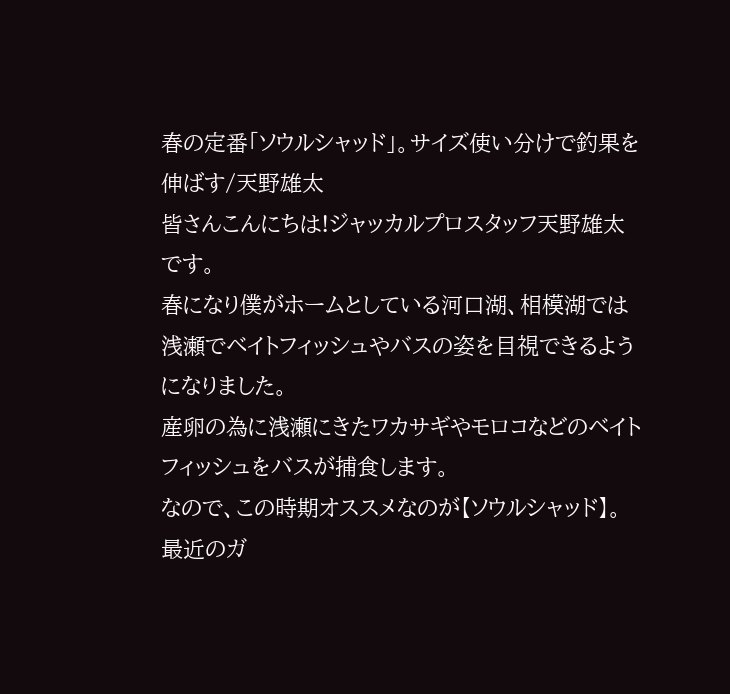春の定番「ソウルシャッド」。サイズ使い分けで釣果を伸ばす/天野雄太
皆さんこんにちは!ジャッカルプロスタッフ天野雄太です。
春になり僕がホームとしている河口湖、相模湖では浅瀬でベイトフィッシュやバスの姿を目視できるようになりました。
産卵の為に浅瀬にきたワカサギやモロコなどのベイトフィッシュをバスが捕食します。
なので、この時期オススメなのが【ソウルシャッド】。
最近のガ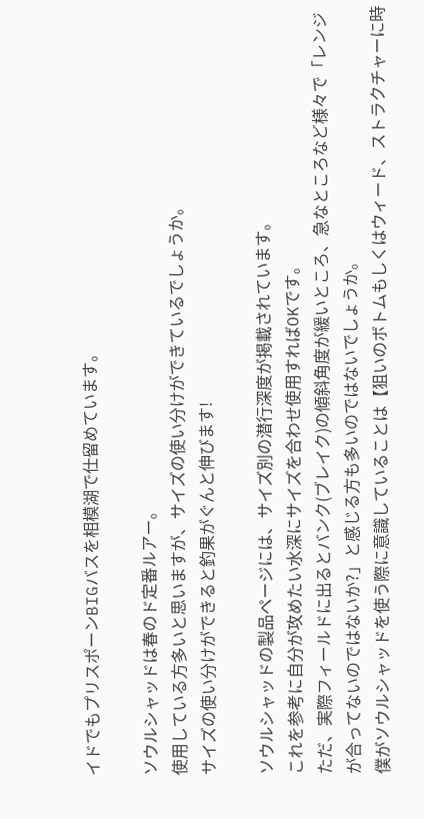イドでもプリスポーンBIGバスを相模湖で仕留めています。

ソウルシャッドは春のド定番ルアー。
使用している方多いと思いますが、サイズの使い分けができているでしょうか。
サイズの使い分けができると釣果がぐんと伸びます!

ソウルシャッドの製品ページには、サイズ別の潜行深度が掲載されています。
これを参考に自分が攻めたい水深にサイズを合わせ使用すればOKです。
ただ、実際フィールドに出るとバンク(ブレイク)の傾斜角度が緩いところ、急なところなど様々で「レンジが合ってないのではないか?」と感じる方も多いのではないでしょうか。
僕がソウルシャッドを使う際に意識していることは【狙いのボトムもしくはウィード、ストラクチャーに時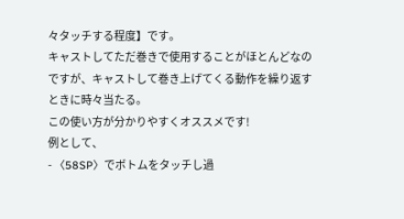々タッチする程度】です。
キャストしてただ巻きで使用することがほとんどなのですが、キャストして巻き上げてくる動作を繰り返すときに時々当たる。
この使い方が分かりやすくオススメです!
例として、
- 〈58SP〉でボトムをタッチし過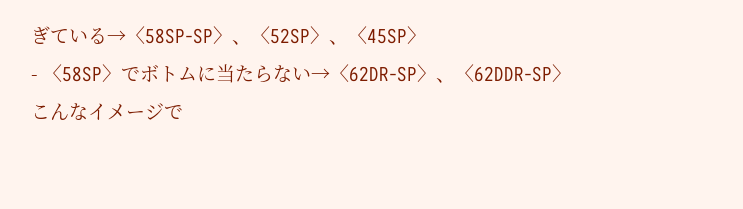ぎている→〈58SP-SP〉、〈52SP〉、〈45SP〉
- 〈58SP〉でボトムに当たらない→〈62DR-SP〉、〈62DDR-SP〉
こんなイメージで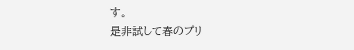す。
是非試して春のプリ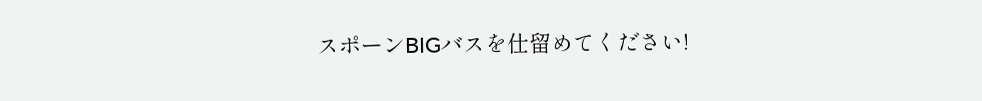スポーンBIGバスを仕留めてください!